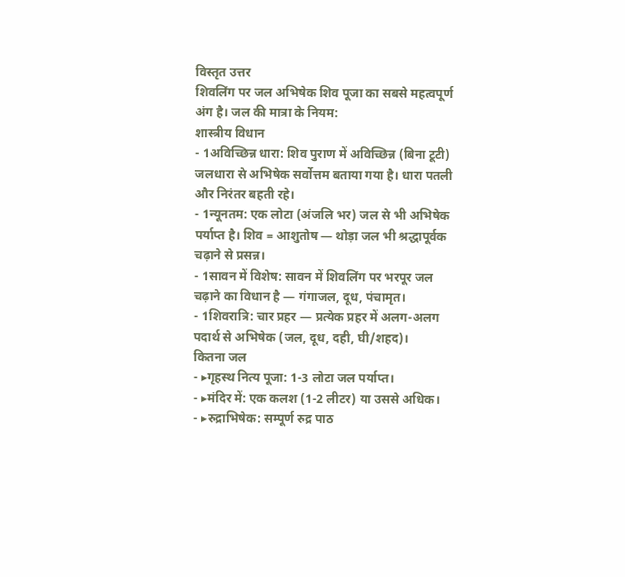विस्तृत उत्तर
शिवलिंग पर जल अभिषेक शिव पूजा का सबसे महत्वपूर्ण अंग है। जल की मात्रा के नियम:
शास्त्रीय विधान
- 1अविच्छिन्न धारा: शिव पुराण में अविच्छिन्न (बिना टूटी) जलधारा से अभिषेक सर्वोत्तम बताया गया है। धारा पतली और निरंतर बहती रहे।
- 1न्यूनतम: एक लोटा (अंजलि भर) जल से भी अभिषेक पर्याप्त है। शिव = आशुतोष — थोड़ा जल भी श्रद्धापूर्वक चढ़ाने से प्रसन्न।
- 1सावन में विशेष: सावन में शिवलिंग पर भरपूर जल चढ़ाने का विधान है — गंगाजल, दूध, पंचामृत।
- 1शिवरात्रि: चार प्रहर — प्रत्येक प्रहर में अलग-अलग पदार्थ से अभिषेक (जल, दूध, दही, घी/शहद)।
कितना जल
- ▸गृहस्थ नित्य पूजा: 1-3 लोटा जल पर्याप्त।
- ▸मंदिर में: एक कलश (1-2 लीटर) या उससे अधिक।
- ▸रुद्राभिषेक: सम्पूर्ण रुद्र पाठ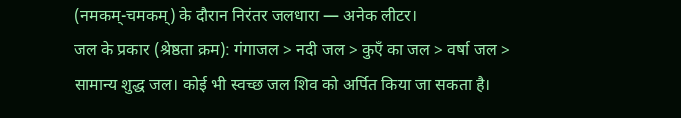(नमकम्-चमकम्) के दौरान निरंतर जलधारा — अनेक लीटर।
जल के प्रकार (श्रेष्ठता क्रम): गंगाजल > नदी जल > कुएँ का जल > वर्षा जल > सामान्य शुद्ध जल। कोई भी स्वच्छ जल शिव को अर्पित किया जा सकता है।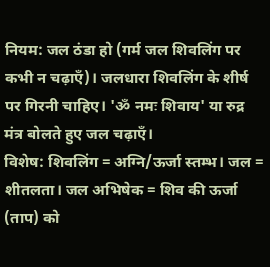नियम: जल ठंडा हो (गर्म जल शिवलिंग पर कभी न चढ़ाएँ)। जलधारा शिवलिंग के शीर्ष पर गिरनी चाहिए। 'ॐ नमः शिवाय' या रुद्र मंत्र बोलते हुए जल चढ़ाएँ।
विशेष: शिवलिंग = अग्नि/ऊर्जा स्तम्भ। जल = शीतलता। जल अभिषेक = शिव की ऊर्जा (ताप) को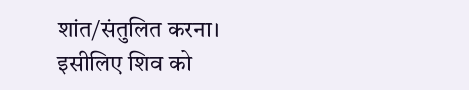शांत/संतुलित करना। इसीलिए शिव को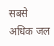सबसे अधिक जल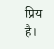प्रिय है।